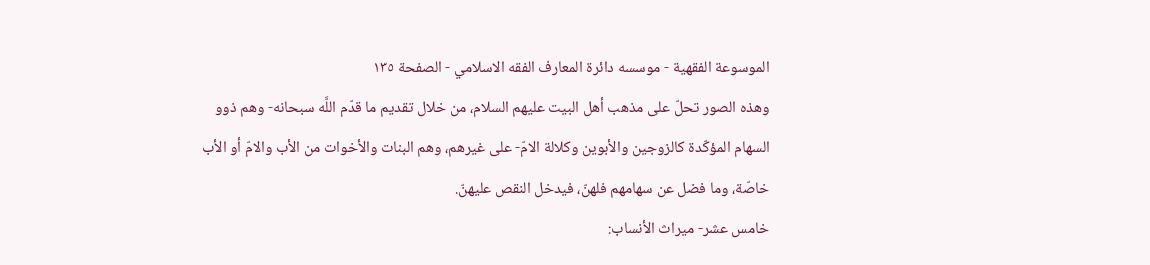الموسوعة الفقهية - موسسه دائرة المعارف الفقه الاسلامي - الصفحة ١٣٥
وهذه الصور تحلّ على مذهب أهل البيت عليهم السلام، من خلال تقديم ما قدّم اللَّه سبحانه- وهم ذوو السهام المؤكّدة كالزوجين والأبوين وكلالة الامّ- على غيرهم، وهم البنات والأخوات من الأب والامّ أو الأب خاصّة، وما فضل عن سهامهم فلهنّ، فيدخل النقص عليهنّ.
خامس عشر- ميراث الأنساب: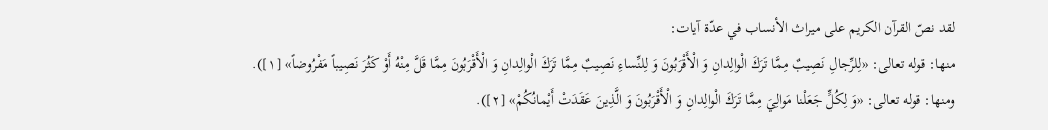لقد نصّ القرآن الكريم على ميراث الأنساب في عدّة آيات:
منها: قوله تعالى: «لِلرِّجالِ نَصِيبٌ مِمَّا تَرَكَ الْوالِدانِ وَ الْأَقْرَبُونَ وَ لِلنِّساءِ نَصِيبٌ مِمَّا تَرَكَ الْوالِدانِ وَ الْأَقْرَبُونَ مِمَّا قَلَّ مِنْهُ أَوْ كَثُرَ نَصِيباً مَفْرُوضاً» [١]).
ومنها: قوله تعالى: «وَ لِكُلٍّ جَعَلْنا مَوالِيَ مِمَّا تَرَكَ الْوالِدانِ وَ الْأَقْرَبُونَ وَ الَّذِينَ عَقَدَتْ أَيْمانُكُمْ» [٢]).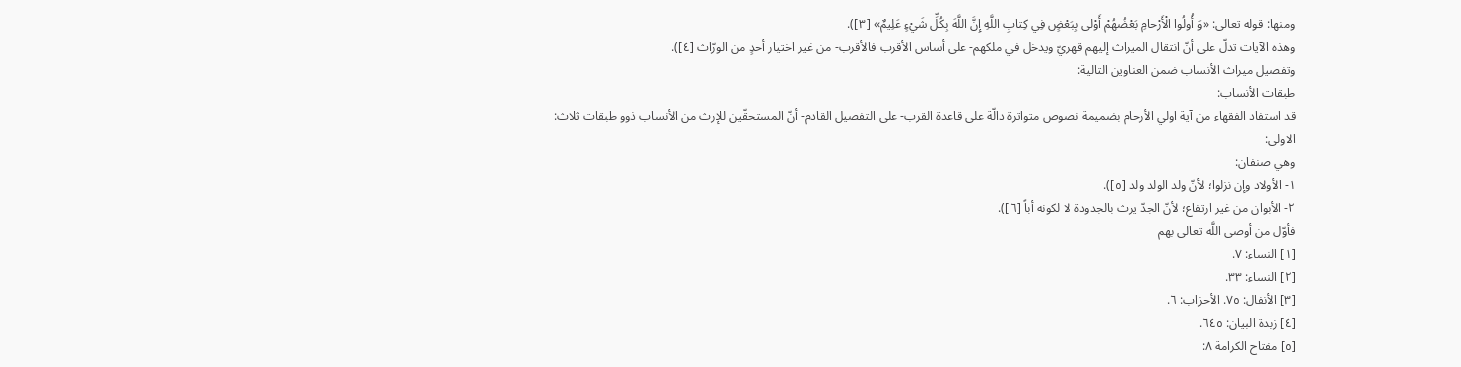ومنها: قوله تعالى: «وَ أُولُوا الْأَرْحامِ بَعْضُهُمْ أَوْلى بِبَعْضٍ فِي كِتابِ اللَّهِ إِنَّ اللَّهَ بِكُلِّ شَيْءٍ عَلِيمٌ» [٣]).
وهذه الآيات تدلّ على أنّ انتقال الميراث إليهم قهريّ ويدخل في ملكهم- على أساس الأقرب فالأقرب- من غير اختيار أحدٍ من الورّاث [٤]).
وتفصيل ميراث الأنساب ضمن العناوين التالية:
طبقات الأنساب:
قد استفاد الفقهاء من آية اولي الأرحام بضميمة نصوص متواترة دالّة على قاعدة القرب- على التفصيل القادم- أنّ المستحقّين للإرث من الأنساب ذوو طبقات ثلاث:
الاولى:
وهي صنفان:
١- الأولاد وإن نزلوا؛ لأنّ ولد الولد ولد [٥]).
٢- الأبوان من غير ارتفاع؛ لأنّ الجدّ يرث بالجدودة لا لكونه أباً [٦]).
فأوّل من أوصى اللَّه تعالى بهم
[١] النساء: ٧.
[٢] النساء: ٣٣.
[٣] الأنفال: ٧٥. الأحزاب: ٦.
[٤] زبدة البيان: ٦٤٥.
[٥] مفتاح الكرامة ٨: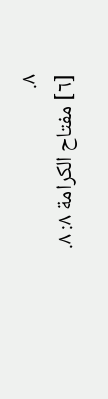٨.
[٦] مفتاح الكرامة ٨: ٨.